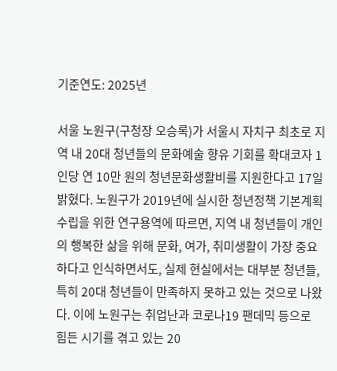기준연도: 2025년

서울 노원구(구청장 오승록)가 서울시 자치구 최초로 지역 내 20대 청년들의 문화예술 향유 기회를 확대코자 1인당 연 10만 원의 청년문화생활비를 지원한다고 17일 밝혔다. 노원구가 2019년에 실시한 청년정책 기본계획 수립을 위한 연구용역에 따르면, 지역 내 청년들이 개인의 행복한 삶을 위해 문화, 여가, 취미생활이 가장 중요하다고 인식하면서도, 실제 현실에서는 대부분 청년들, 특히 20대 청년들이 만족하지 못하고 있는 것으로 나왔다. 이에 노원구는 취업난과 코로나19 팬데믹 등으로 힘든 시기를 겪고 있는 20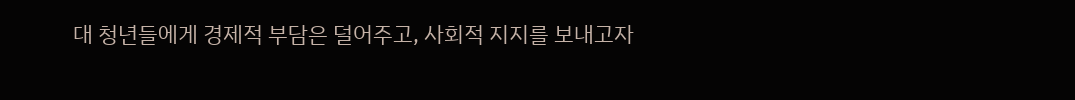대 청년들에게 경제적 부담은 덜어주고, 사회적 지지를 보내고자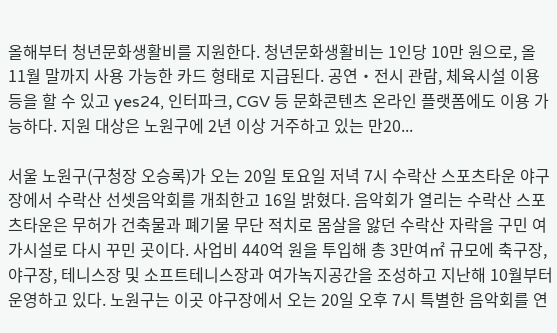올해부터 청년문화생활비를 지원한다. 청년문화생활비는 1인당 10만 원으로, 올 11월 말까지 사용 가능한 카드 형태로 지급된다. 공연‧전시 관람, 체육시설 이용 등을 할 수 있고 yes24, 인터파크, CGV 등 문화콘텐츠 온라인 플랫폼에도 이용 가능하다. 지원 대상은 노원구에 2년 이상 거주하고 있는 만20...

서울 노원구(구청장 오승록)가 오는 20일 토요일 저녁 7시 수락산 스포츠타운 야구장에서 수락산 선셋음악회를 개최한고 16일 밝혔다. 음악회가 열리는 수락산 스포츠타운은 무허가 건축물과 폐기물 무단 적치로 몸살을 앓던 수락산 자락을 구민 여가시설로 다시 꾸민 곳이다. 사업비 440억 원을 투입해 총 3만여㎡ 규모에 축구장, 야구장, 테니스장 및 소프트테니스장과 여가녹지공간을 조성하고 지난해 10월부터 운영하고 있다. 노원구는 이곳 야구장에서 오는 20일 오후 7시 특별한 음악회를 연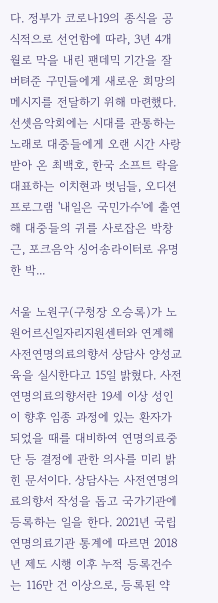다. 정부가 코로나19의 종식을 공식적으로 선언함에 따라, 3년 4개월로 막을 내린 팬데믹 기간을 잘 버텨준 구민들에게 새로운 희망의 메시지를 전달하기 위해 마련했다. 선셋음악회에는 시대를 관통하는 노래로 대중들에게 오랜 시간 사랑받아 온 최백호, 한국 소프트 락을 대표하는 이치현과 벗님들, 오디션 프로그램 '내일은 국민가수'에 출연해 대중들의 귀를 사로잡은 박창근, 포크음악 싱어송라이터로 유명한 박...

서울 노원구(구청장 오승록)가 노원어르신일자리지원센터와 연계해 사전연명의료의향서 상담사 양성교육을 실시한다고 15일 밝혔다. 사전연명의료의향서란 19세 이상 성인이 향후 임종 과정에 있는 환자가 되었을 때를 대비하여 연명의료중단 등 결정에 관한 의사를 미리 밝힌 문서이다. 상담사는 사전연명의료의향서 작성을 돕고 국가기관에 등록하는 일을 한다. 2021년 국립연명의료기관 통계에 따르면 2018년 제도 시행 이후 누적 등록건수는 116만 건 이상으로, 등록된 약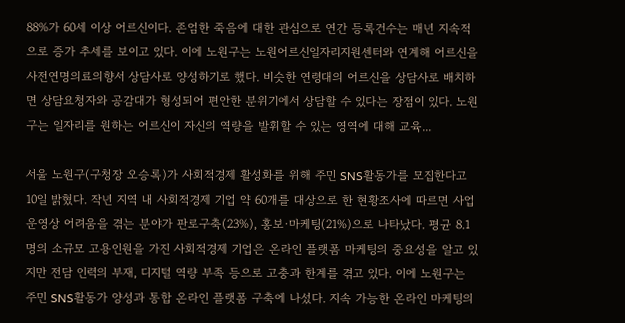88%가 60세 이상 어르신이다. 존엄한 죽음에 대한 관심으로 연간 등록건수는 매년 지속적으로 증가 추세를 보이고 있다. 이에 노원구는 노원어르신일자리지원센터와 연계해 어르신을 사전연명의료의향서 상담사로 양성하기로 했다. 비슷한 연령대의 어르신을 상담사로 배치하면 상담요청자와 공감대가 형성되어 편안한 분위기에서 상담할 수 있다는 장점이 있다. 노원구는 일자리를 원하는 어르신이 자신의 역량을 발휘할 수 있는 영역에 대해 교육...

서울 노원구(구청장 오승록)가 사회적경제 활성화를 위해 주민 SNS활동가를 모집한다고 10일 밝혔다. 작년 지역 내 사회적경제 기업 약 60개를 대상으로 한 현황조사에 따르면 사업 운영상 어려움을 겪는 분야가 판로구축(23%), 홍보·마케팅(21%)으로 나타났다. 평균 8.1명의 소규모 고용인원을 가진 사회적경제 기업은 온라인 플랫폼 마케팅의 중요성을 알고 있지만 전담 인력의 부재, 디지털 역량 부족 등으로 고충과 한계를 겪고 있다. 이에 노원구는 주민 SNS활동가 양성과 통합 온라인 플랫폼 구축에 나섰다. 지속 가능한 온라인 마케팅의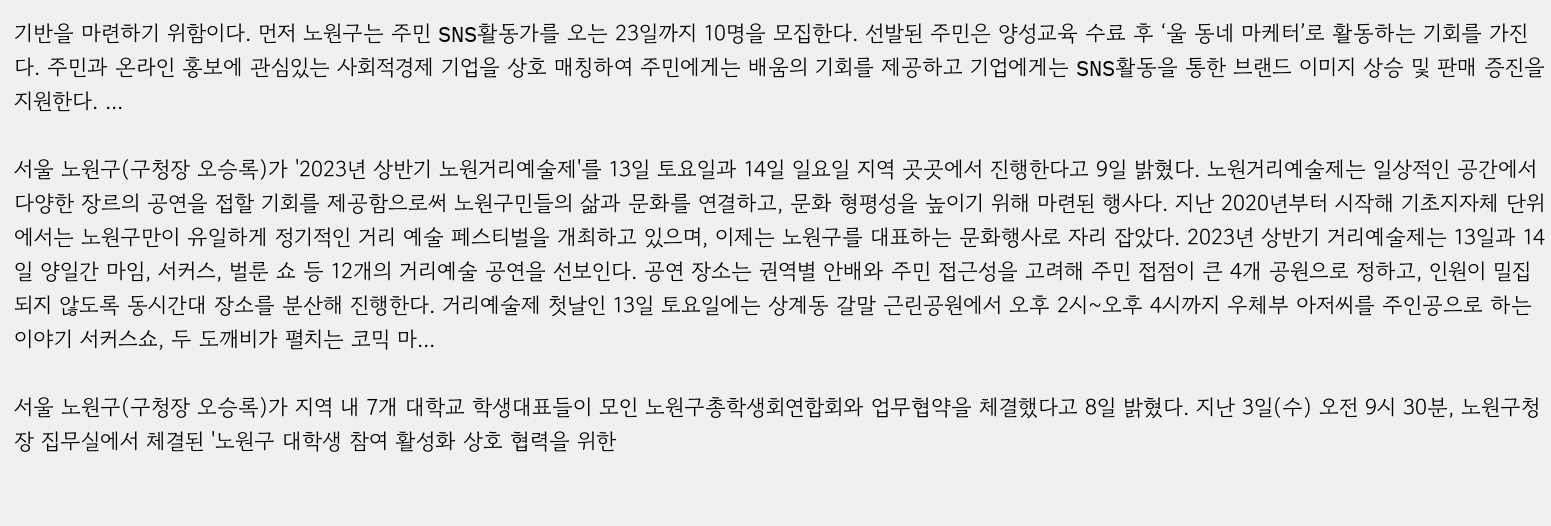기반을 마련하기 위함이다. 먼저 노원구는 주민 SNS활동가를 오는 23일까지 10명을 모집한다. 선발된 주민은 양성교육 수료 후 ‘울 동네 마케터’로 활동하는 기회를 가진다. 주민과 온라인 홍보에 관심있는 사회적경제 기업을 상호 매칭하여 주민에게는 배움의 기회를 제공하고 기업에게는 SNS활동을 통한 브랜드 이미지 상승 및 판매 증진을 지원한다. ...

서울 노원구(구청장 오승록)가 '2023년 상반기 노원거리예술제'를 13일 토요일과 14일 일요일 지역 곳곳에서 진행한다고 9일 밝혔다. 노원거리예술제는 일상적인 공간에서 다양한 장르의 공연을 접할 기회를 제공함으로써 노원구민들의 삶과 문화를 연결하고, 문화 형평성을 높이기 위해 마련된 행사다. 지난 2020년부터 시작해 기초지자체 단위에서는 노원구만이 유일하게 정기적인 거리 예술 페스티벌을 개최하고 있으며, 이제는 노원구를 대표하는 문화행사로 자리 잡았다. 2023년 상반기 거리예술제는 13일과 14일 양일간 마임, 서커스, 벌룬 쇼 등 12개의 거리예술 공연을 선보인다. 공연 장소는 권역별 안배와 주민 접근성을 고려해 주민 접점이 큰 4개 공원으로 정하고, 인원이 밀집되지 않도록 동시간대 장소를 분산해 진행한다. 거리예술제 첫날인 13일 토요일에는 상계동 갈말 근린공원에서 오후 2시~오후 4시까지 우체부 아저씨를 주인공으로 하는 이야기 서커스쇼, 두 도깨비가 펼치는 코믹 마...

서울 노원구(구청장 오승록)가 지역 내 7개 대학교 학생대표들이 모인 노원구총학생회연합회와 업무협약을 체결했다고 8일 밝혔다. 지난 3일(수) 오전 9시 30분, 노원구청장 집무실에서 체결된 '노원구 대학생 참여 활성화 상호 협력을 위한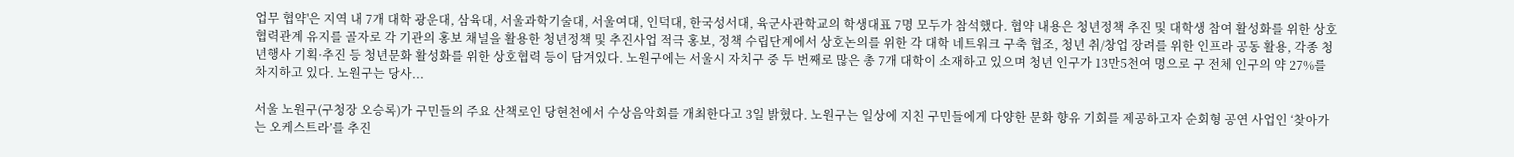업무 협약'은 지역 내 7개 대학 광운대, 삼육대, 서울과학기술대, 서울여대, 인덕대, 한국성서대, 육군사관학교의 학생대표 7명 모두가 참석했다. 협약 내용은 청년정책 추진 및 대학생 참여 활성화를 위한 상호 협력관계 유지를 골자로 각 기관의 홍보 채널을 활용한 청년정책 및 추진사업 적극 홍보, 정책 수립단계에서 상호논의를 위한 각 대학 네트워크 구축 협조, 청년 취/창업 장려를 위한 인프라 공동 활용, 각종 청년행사 기획·추진 등 청년문화 활성화를 위한 상호협력 등이 담겨있다. 노원구에는 서울시 자치구 중 두 번째로 많은 총 7개 대학이 소재하고 있으며 청년 인구가 13만5천여 명으로 구 전체 인구의 약 27%를 차지하고 있다. 노원구는 당사...

서울 노원구(구청장 오승록)가 구민들의 주요 산책로인 당현천에서 수상음악회를 개최한다고 3일 밝혔다. 노원구는 일상에 지친 구민들에게 다양한 문화 향유 기회를 제공하고자 순회형 공연 사업인 ‘찾아가는 오케스트라’를 추진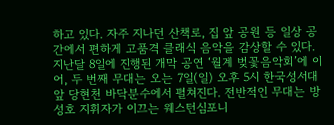하고 있다. 자주 지나던 산책로, 집 앞 공원 등 일상 공간에서 편하게 고품격 클래식 음악을 감상할 수 있다. 지난달 8일에 진행된 개막 공연 ‘월계 벚꽃음악회’에 이어, 두 번째 무대는 오는 7일(일) 오후 5시 한국성서대 앞 당현천 바닥분수에서 펼쳐진다. 전반적인 무대는 방성호 지휘자가 이끄는 웨스턴심포니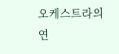오케스트라의 연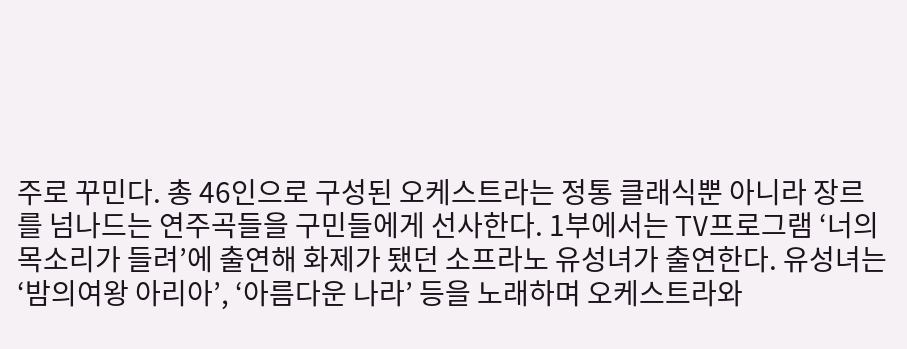주로 꾸민다. 총 46인으로 구성된 오케스트라는 정통 클래식뿐 아니라 장르를 넘나드는 연주곡들을 구민들에게 선사한다. 1부에서는 TV프로그램 ‘너의 목소리가 들려’에 출연해 화제가 됐던 소프라노 유성녀가 출연한다. 유성녀는 ‘밤의여왕 아리아’, ‘아름다운 나라’ 등을 노래하며 오케스트라와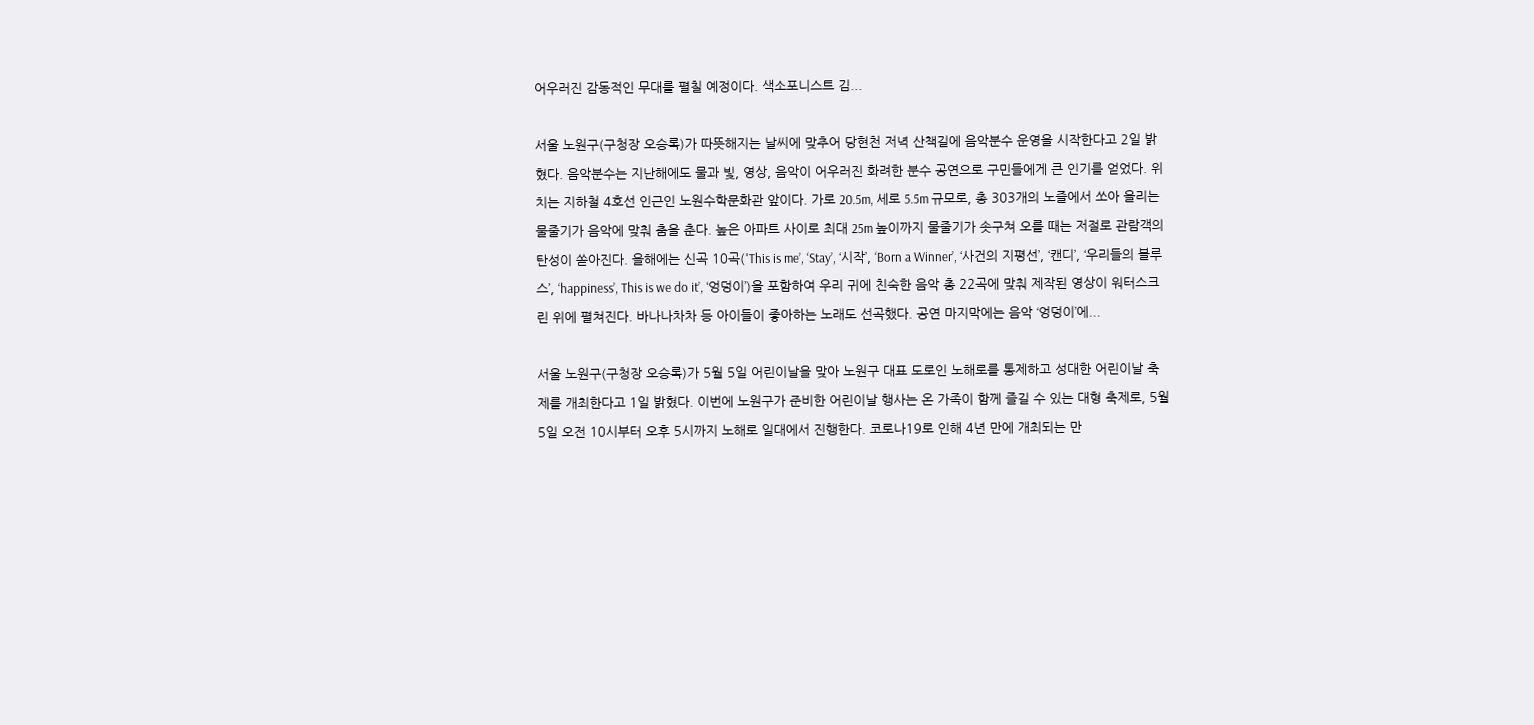어우러진 감동적인 무대를 펼칠 예정이다. 색소포니스트 김...

서울 노원구(구청장 오승록)가 따뜻해지는 날씨에 맞추어 당현천 저녁 산책길에 음악분수 운영을 시작한다고 2일 밝혔다. 음악분수는 지난해에도 물과 빛, 영상, 음악이 어우러진 화려한 분수 공연으로 구민들에게 큰 인기를 얻었다. 위치는 지하철 4호선 인근인 노원수학문화관 앞이다. 가로 20.5m, 세로 5.5m 규모로, 총 303개의 노즐에서 쏘아 올리는 물줄기가 음악에 맞춰 춤을 춘다. 높은 아파트 사이로 최대 25m 높이까지 물줄기가 솟구쳐 오를 때는 저절로 관람객의 탄성이 쏟아진다. 올해에는 신곡 10곡('This is me’, ‘Stay’, ‘시작’, ‘Born a Winner’, ‘사건의 지평선’, ‘캔디’, ‘우리들의 블루스’, ‘happiness’, This is we do it’, ‘엉덩이’)을 포함하여 우리 귀에 친숙한 음악 총 22곡에 맞춰 제작된 영상이 워터스크린 위에 펼쳐진다. 바나나차차 등 아이들이 좋아하는 노래도 선곡했다. 공연 마지막에는 음악 ‘엉덩이’에...

서울 노원구(구청장 오승록)가 5월 5일 어린이날을 맞아 노원구 대표 도로인 노해로를 통제하고 성대한 어린이날 축제를 개최한다고 1일 밝혔다. 이번에 노원구가 준비한 어린이날 행사는 온 가족이 함께 즐길 수 있는 대형 축제로, 5월 5일 오전 10시부터 오후 5시까지 노해로 일대에서 진행한다. 코로나19로 인해 4년 만에 개최되는 만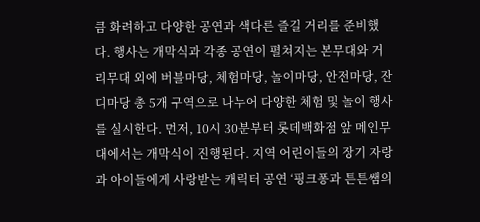큼 화려하고 다양한 공연과 색다른 즐길 거리를 준비했다. 행사는 개막식과 각종 공연이 펼쳐지는 본무대와 거리무대 외에 버블마당, 체험마당, 놀이마당, 안전마당, 잔디마당 총 5개 구역으로 나누어 다양한 체험 및 놀이 행사를 실시한다. 먼저, 10시 30분부터 롯데백화점 앞 메인무대에서는 개막식이 진행된다. 지역 어린이들의 장기 자랑과 아이들에게 사랑받는 캐릭터 공연 ‘핑크퐁과 튼튼쌤의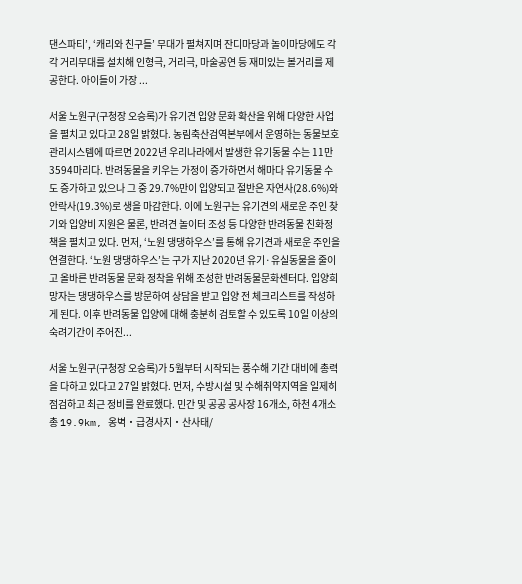댄스파티’, ‘캐리와 친구들’ 무대가 펼쳐지며 잔디마당과 놀이마당에도 각각 거리무대를 설치해 인형극, 거리극, 마술공연 등 재미있는 볼거리를 제공한다. 아이들이 가장 ...

서울 노원구(구청장 오승록)가 유기견 입양 문화 확산을 위해 다양한 사업을 펼치고 있다고 28일 밝혔다. 농림축산검역본부에서 운영하는 동물보호관리시스템에 따르면 2022년 우리나라에서 발생한 유기동물 수는 11만 3594마리다. 반려동물을 키우는 가정이 증가하면서 해마다 유기동물 수도 증가하고 있으나 그 중 29.7%만이 입양되고 절반은 자연사(28.6%)와 안락사(19.3%)로 생을 마감한다. 이에 노원구는 유기견의 새로운 주인 찾기와 입양비 지원은 물론, 반려견 놀이터 조성 등 다양한 반려동물 친화정책을 펼치고 있다. 먼저, ‘노원 댕댕하우스’를 통해 유기견과 새로운 주인을 연결한다. ‘노원 댕댕하우스’는 구가 지난 2020년 유기·유실동물을 줄이고 올바른 반려동물 문화 정착을 위해 조성한 반려동물문화센터다. 입양희망자는 댕댕하우스를 방문하여 상담을 받고 입양 전 체크리스트를 작성하게 된다. 이후 반려동물 입양에 대해 충분히 검토할 수 있도록 10일 이상의 숙려기간이 주어진...

서울 노원구(구청장 오승록)가 5월부터 시작되는 풍수해 기간 대비에 총력을 다하고 있다고 27일 밝혔다. 먼저, 수방시설 및 수해취약지역을 일제히 점검하고 최근 정비를 완료했다. 민간 및 공공 공사장 16개소, 하천 4개소 총 19.9km, 옹벽‧급경사지‧산사태/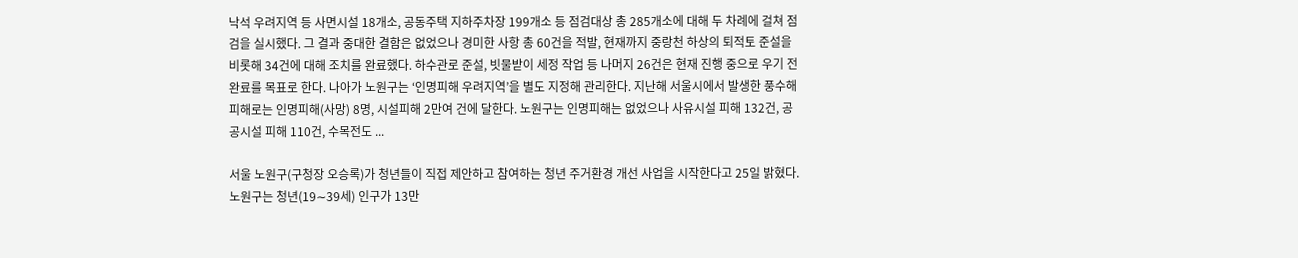낙석 우려지역 등 사면시설 18개소, 공동주택 지하주차장 199개소 등 점검대상 총 285개소에 대해 두 차례에 걸쳐 점검을 실시했다. 그 결과 중대한 결함은 없었으나 경미한 사항 총 60건을 적발, 현재까지 중랑천 하상의 퇴적토 준설을 비롯해 34건에 대해 조치를 완료했다. 하수관로 준설, 빗물받이 세정 작업 등 나머지 26건은 현재 진행 중으로 우기 전 완료를 목표로 한다. 나아가 노원구는 ‘인명피해 우려지역’을 별도 지정해 관리한다. 지난해 서울시에서 발생한 풍수해 피해로는 인명피해(사망) 8명, 시설피해 2만여 건에 달한다. 노원구는 인명피해는 없었으나 사유시설 피해 132건, 공공시설 피해 110건, 수목전도 ...

서울 노원구(구청장 오승록)가 청년들이 직접 제안하고 참여하는 청년 주거환경 개선 사업을 시작한다고 25일 밝혔다. 노원구는 청년(19∼39세) 인구가 13만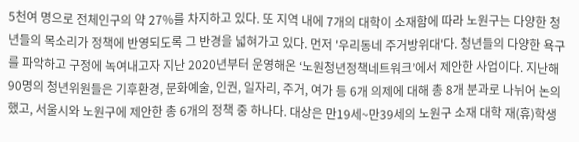5천여 명으로 전체인구의 약 27%를 차지하고 있다. 또 지역 내에 7개의 대학이 소재함에 따라 노원구는 다양한 청년들의 목소리가 정책에 반영되도록 그 반경을 넓혀가고 있다. 먼저 '우리동네 주거방위대'다. 청년들의 다양한 욕구를 파악하고 구정에 녹여내고자 지난 2020년부터 운영해온 ‘노원청년정책네트워크’에서 제안한 사업이다. 지난해 90명의 청년위원들은 기후환경, 문화예술, 인권, 일자리, 주거, 여가 등 6개 의제에 대해 총 8개 분과로 나뉘어 논의했고, 서울시와 노원구에 제안한 총 6개의 정책 중 하나다. 대상은 만19세~만39세의 노원구 소재 대학 재(휴)학생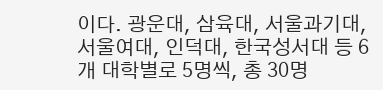이다. 광운대, 삼육대, 서울과기대, 서울여대, 인덕대, 한국성서대 등 6개 대학별로 5명씩, 총 30명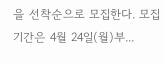을 선착순으로 모집한다. 모집기간은 4월 24일(월)부...